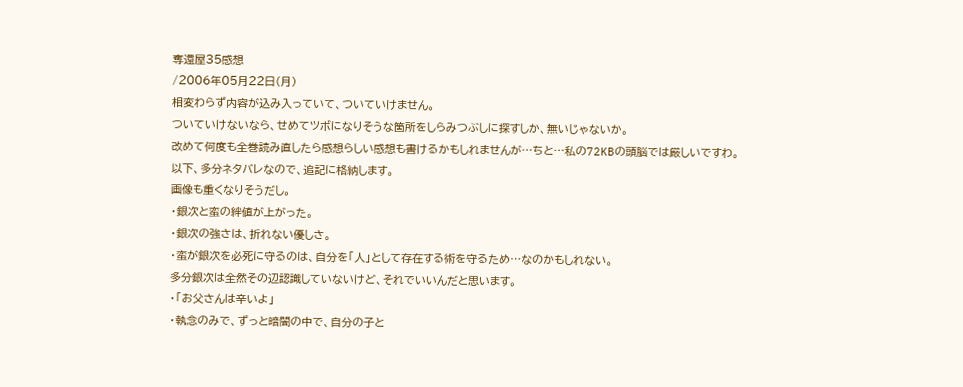奪還屋35感想
/2006年05月22日(月)
相変わらず内容が込み入っていて、ついていけません。
ついていけないなら、せめてツボになりそうな箇所をしらみつぶしに探すしか、無いじゃないか。
改めて何度も全巻読み直したら感想らしい感想も書けるかもしれませんが…ちと…私の72KBの頭脳では厳しいですわ。
以下、多分ネタバレなので、追記に格納します。
画像も重くなりそうだし。
・銀次と蛮の絆値が上がった。
・銀次の強さは、折れない優しさ。
・蛮が銀次を必死に守るのは、自分を「人」として存在する術を守るため…なのかもしれない。
多分銀次は全然その辺認識していないけど、それでいいんだと思います。
・「お父さんは辛いよ」
・執念のみで、ずっと暗闇の中で、自分の子と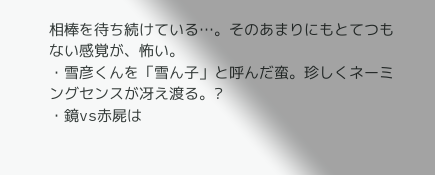相棒を待ち続けている…。そのあまりにもとてつもない感覚が、怖い。
・雪彦くんを「雪ん子」と呼んだ蛮。珍しくネーミングセンスが冴え渡る。?
・鏡vs赤屍は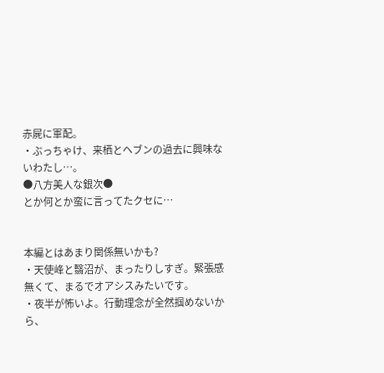赤屍に軍配。
・ぶっちゃけ、来栖とヘブンの過去に興味ないわたし…。
●八方美人な銀次●
とか何とか蛮に言ってたクセに…


本編とはあまり関係無いかも?
・天使峰と翳沼が、まったりしすぎ。緊張感無くて、まるでオアシスみたいです。
・夜半が怖いよ。行動理念が全然掴めないから、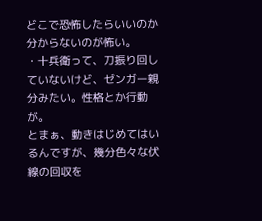どこで恐怖したらいいのか分からないのが怖い。
・十兵衛って、刀振り回していないけど、ゼンガー親分みたい。性格とか行動が。
とまぁ、動きはじめてはいるんですが、幾分色々な伏線の回収を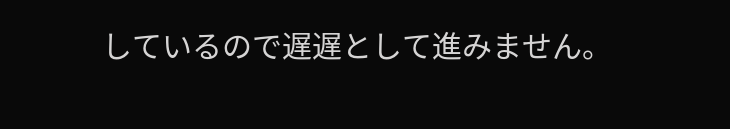しているので遅遅として進みません。